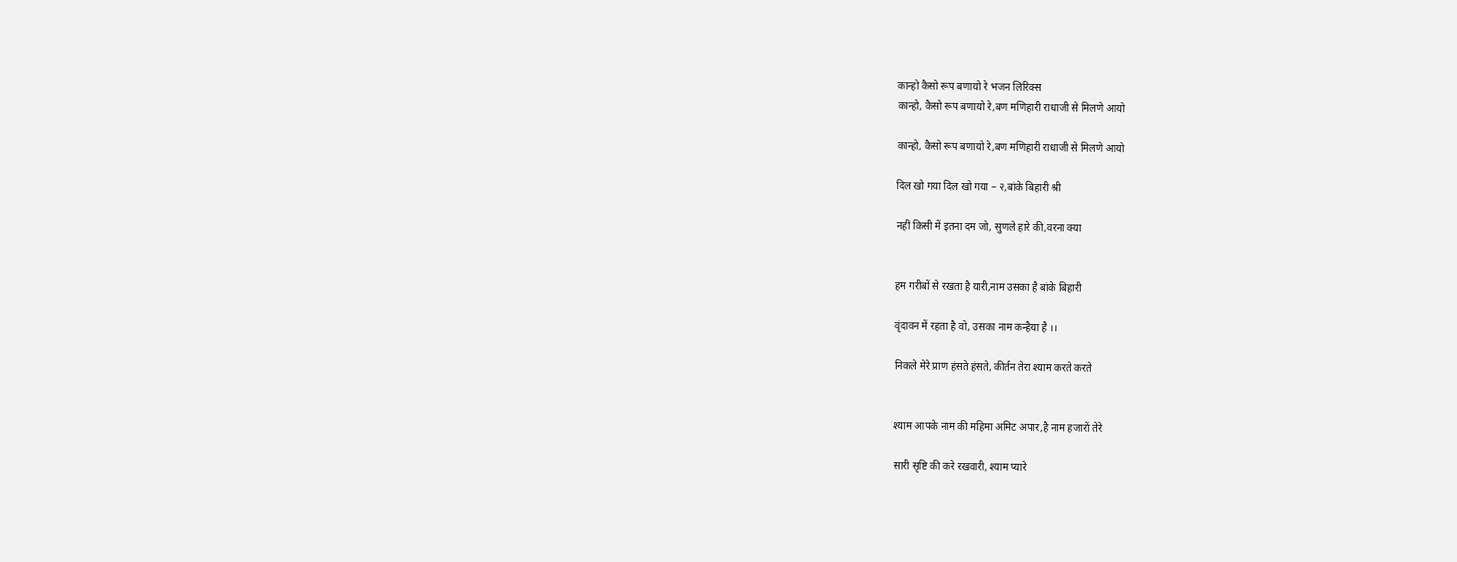कान्हो कैसो रूप बणायो रे भजन लिरिक्स
कान्हो, कैसो रूप बणायो रे,बण मणिहारी राधाजी से मिलणे आयो

कान्हो, कैसो रूप बणायो रे,बण मणिहारी राधाजी से मिलणे आयो

दिल खो गया दिल खो गया – २,बांके बिहारी श्री

नहीं किसी में इतना दम जो, सुणले हारे की,वरना क्या


हम गरीबों से रखता है यारी,नाम उसका है बांके बिहारी

वृंदावन में रहता है वो, उसका नाम कन्हैया है ।।

निकले मेरे प्राण हंसते हंसते, कीर्तन तेरा श्याम करते करते


श्याम आपके नाम की महिमा अमिट अपार,है नाम हजारों तेरे

सारी सृष्टि की करे रखवारी, श्याम प्यारे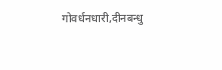गोवर्धनधारी,दीनबन्धु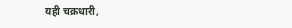यही चक्रधारी,